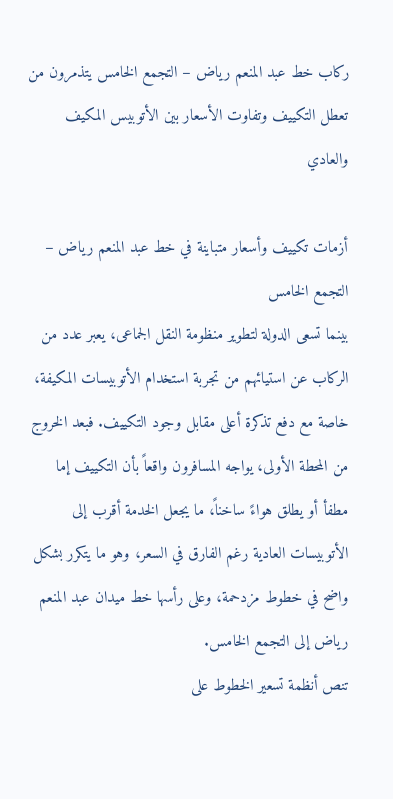ركاب خط عبد المنعم رياض – التجمع الخامس يتذمرون من تعطل التكييف وتفاوت الأسعار بين الأتوبيس المكيف والعادي

أزمات تكييف وأسعار متباينة في خط عبد المنعم رياض – التجمع الخامس
بينما تسعى الدولة لتطوير منظومة النقل الجماعى، يعبر عدد من الركاب عن استيائهم من تجربة استخدام الأتوبيسات المكيفة، خاصة مع دفع تذكرة أعلى مقابل وجود التكييف. فبعد الخروج من المحطة الأولى، يواجه المسافرون واقعاً بأن التكييف إما مطفأ أو يطلق هواءً ساخناً، ما يجعل الخدمة أقرب إلى الأتوبيسات العادية رغم الفارق في السعر، وهو ما يتكرر بشكل واضح في خطوط مزدحمة، وعلى رأسها خط ميدان عبد المنعم رياض إلى التجمع الخامس.
تنص أنظمة تسعير الخطوط على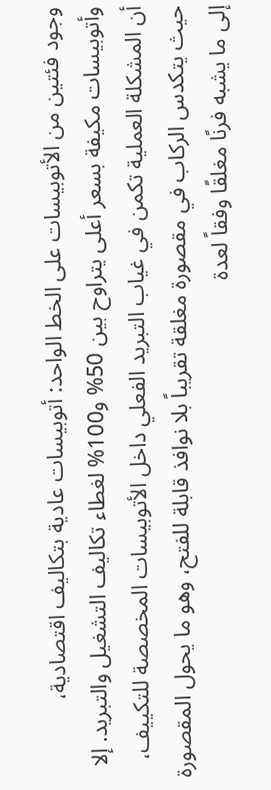وجود فئتين من الأتوبيسات على الخط الواحد: أتوبيسات عادية بتكاليف اقتصادية، وأتوبيسات مكيفة بسعر أعلى يتراوح بين 50% و100% لغطاء تكاليف التشغيل والتبريد. إلا أن المشكلة العملية تكمن في غياب التبريد الفعلي داخل الأتوبيسات المخصصة للتكييف، حيث يتكدس الركاب في مقصورة مغلقة تقريباً بلا نوافذ قابلة للفتح، وهو ما يحول المقصورة إلى ما يشبه فرنًا مغلقًا وفقاً لعدة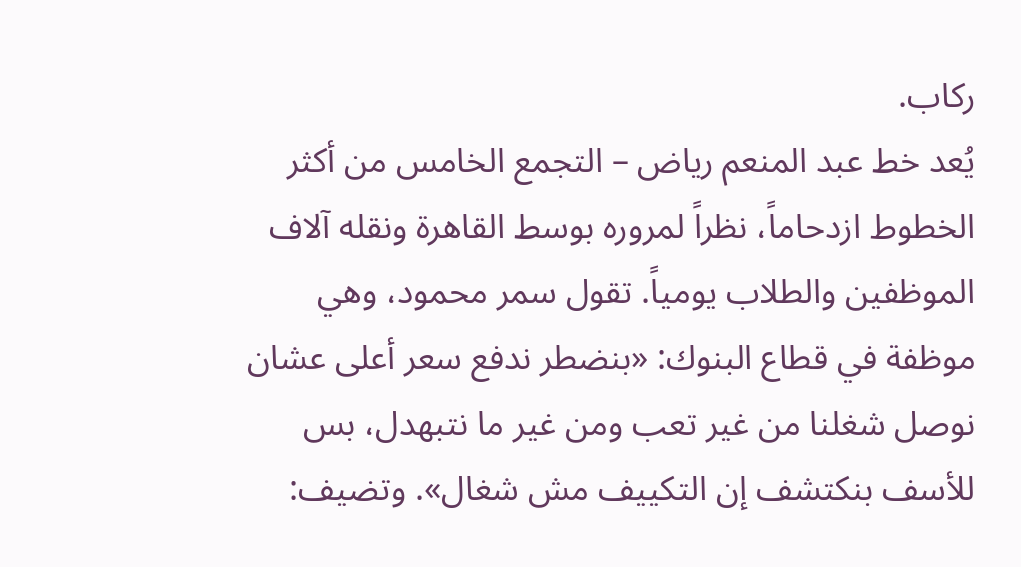ركاب.
يُعد خط عبد المنعم رياض – التجمع الخامس من أكثر الخطوط ازدحاماً، نظراً لمروره بوسط القاهرة ونقله آلاف الموظفين والطلاب يومياً. تقول سمر محمود، وهي موظفة في قطاع البنوك: «بنضطر ندفع سعر أعلى عشان نوصل شغلنا من غير تعب ومن غير ما نتبهدل، بس للأسف بنكتشف إن التكييف مش شغال». وتضيف: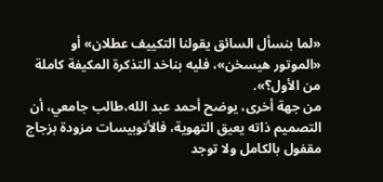«لما بنسأل السائق يقولنا التكييف عطلان» أو «الموتور هيسخن»، فليه بناخد التذكرة المكيفة كاملة من الأول؟».
من جهة أخرى، يوضح أحمد عبد الله،طالب جامعي، أن التصميم ذاته يعيق التهوية، فالأتوبيسات مزودة بزجاج مقفول بالكامل ولا توجد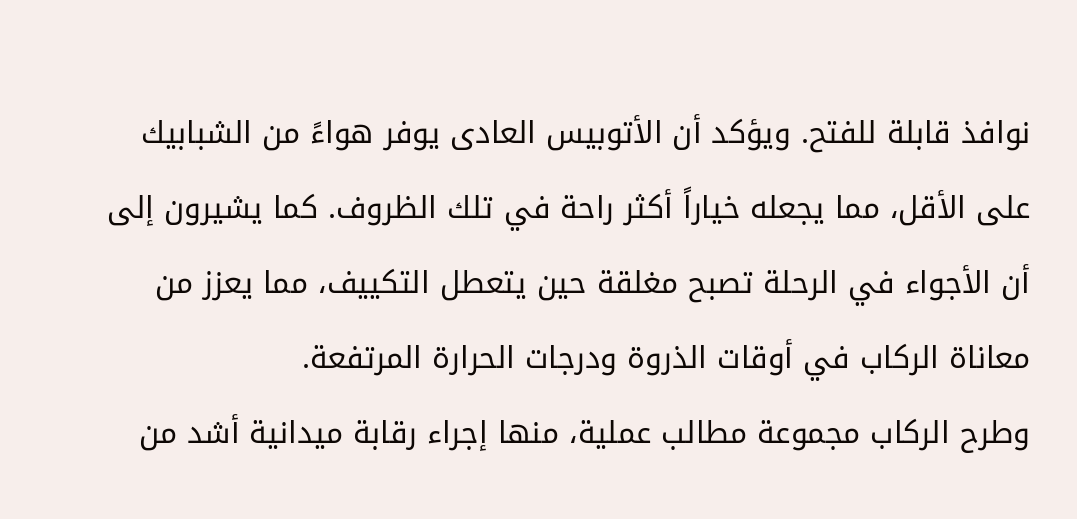نوافذ قابلة للفتح. ويؤكد أن الأتوبيس العادى يوفر هواءً من الشبابيك على الأقل، مما يجعله خياراً أكثر راحة في تلك الظروف. كما يشيرون إلى أن الأجواء في الرحلة تصبح مغلقة حين يتعطل التكييف، مما يعزز من معاناة الركاب في أوقات الذروة ودرجات الحرارة المرتفعة.
وطرح الركاب مجموعة مطالب عملية، منها إجراء رقابة ميدانية أشد من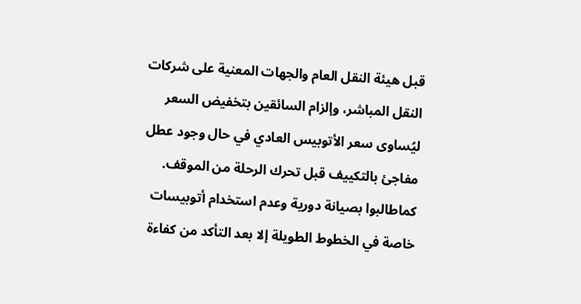قبل هيئة النقل العام والجهات المعنية على شركات النقل المباشر، وإلزام السائقين بتخفيض السعر ليُساوى سعر الأتوبيس العادي في حال وجود عطل مفاجئ بالتكييف قبل تحرك الرحلة من الموقف. كماطالبوا بصيانة دورية وعدم استخدام أتوبيسات خاصة في الخطوط الطويلة إلا بعد التأكد من كفاءة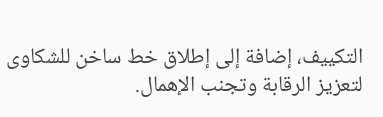التكييف، إضافة إلى إطلاق خط ساخن للشكاوى لتعزيز الرقابة وتجنب الإهمال.